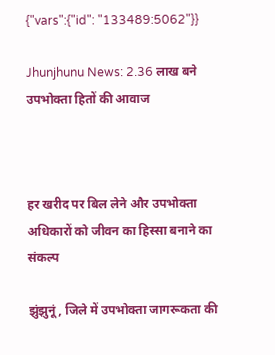{"vars":{"id": "133489:5062"}}

Jhunjhunu News: 2.36 लाख बने उपभोक्ता हितों की आवाज



हर खरीद पर बिल लेने और उपभोक्ता अधिकारों को जीवन का हिस्सा बनाने का संकल्प

झुंझुनूं, जिले में उपभोक्ता जागरूकता की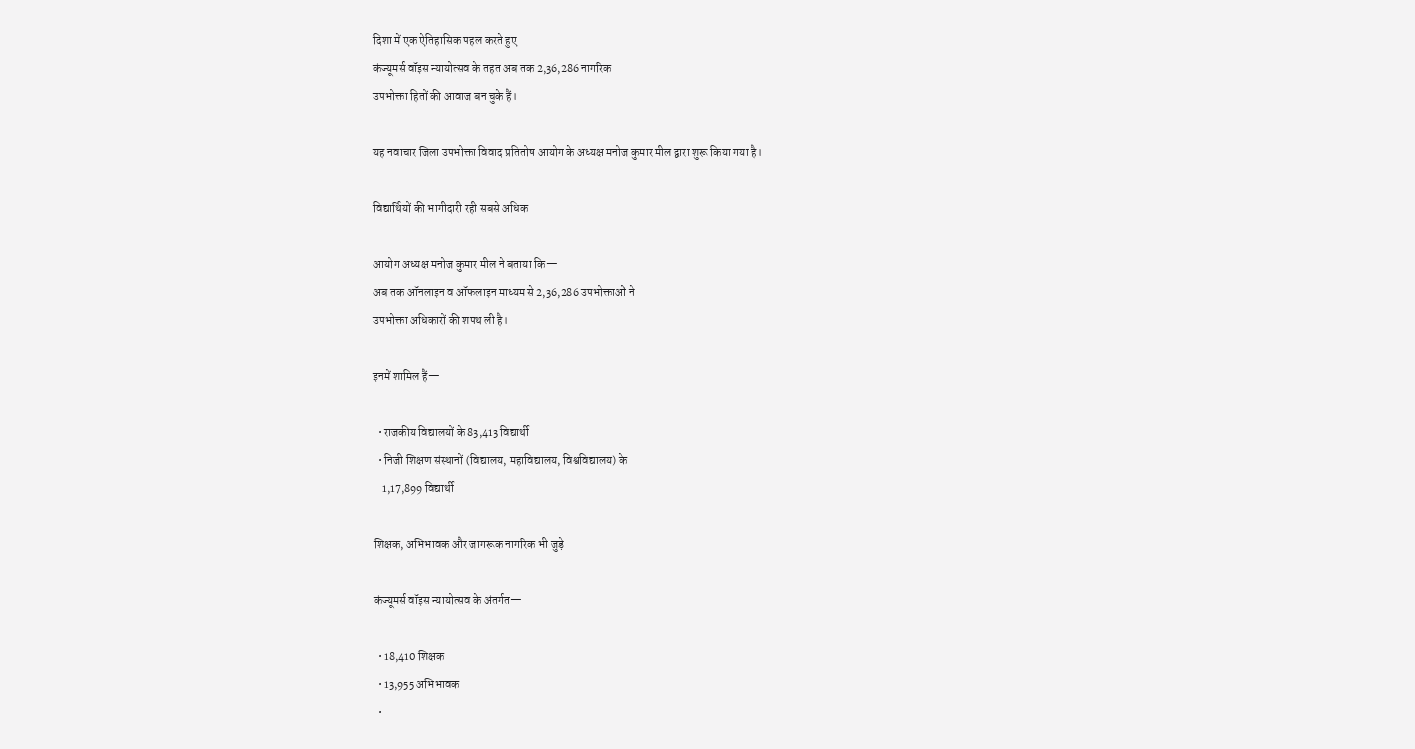दिशा में एक ऐतिहासिक पहल करते हुए
कंज्यूमर्स वॉइस न्यायोत्सव के तहत अब तक 2,36,286 नागरिक
उपभोक्ता हितों की आवाज बन चुके हैं।

यह नवाचार जिला उपभोक्ता विवाद प्रतितोष आयोग के अध्यक्ष मनोज कुमार मील द्वारा शुरू किया गया है।

विद्यार्थियों की भागीदारी रही सबसे अधिक

आयोग अध्यक्ष मनोज कुमार मील ने बताया कि—
अब तक ऑनलाइन व ऑफलाइन माध्यम से 2,36,286 उपभोक्ताओं ने
उपभोक्ता अधिकारों की शपथ ली है।

इनमें शामिल हैं—

  • राजकीय विद्यालयों के 83,413 विद्यार्थी
  • निजी शिक्षण संस्थानों (विद्यालय, महाविद्यालय, विश्वविद्यालय) के
    1,17,899 विद्यार्थी

शिक्षक, अभिभावक और जागरूक नागरिक भी जुड़े

कंज्यूमर्स वॉइस न्यायोत्सव के अंतर्गत—

  • 18,410 शिक्षक
  • 13,955 अभिभावक
  •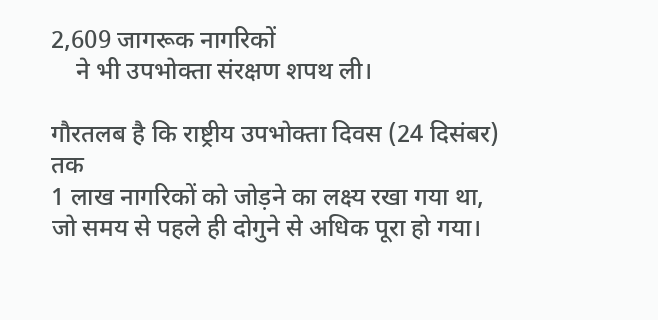2,609 जागरूक नागरिकों
    ने भी उपभोक्ता संरक्षण शपथ ली।

गौरतलब है कि राष्ट्रीय उपभोक्ता दिवस (24 दिसंबर) तक
1 लाख नागरिकों को जोड़ने का लक्ष्य रखा गया था,
जो समय से पहले ही दोगुने से अधिक पूरा हो गया।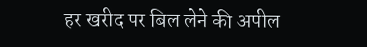हर खरीद पर बिल लेने की अपील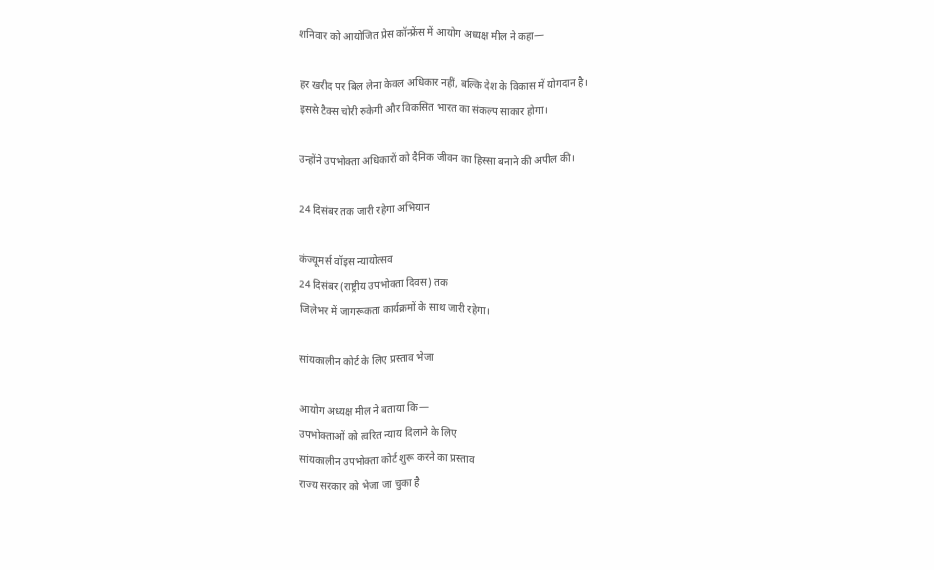शनिवार को आयोजित प्रेस कॉन्फ्रेंस में आयोग अध्यक्ष मील ने कहा—

हर खरीद पर बिल लेना केवल अधिकार नहीं, बल्कि देश के विकास में योगदान है।
इससे टैक्स चोरी रुकेगी और विकसित भारत का संकल्प साकार होगा।

उन्होंने उपभोक्ता अधिकारों को दैनिक जीवन का हिस्सा बनाने की अपील की।

24 दिसंबर तक जारी रहेगा अभियान

कंज्यूमर्स वॉइस न्यायोत्सव
24 दिसंबर (राष्ट्रीय उपभोक्ता दिवस) तक
जिलेभर में जागरूकता कार्यक्रमों के साथ जारी रहेगा।

सांयकालीन कोर्ट के लिए प्रस्ताव भेजा

आयोग अध्यक्ष मील ने बताया कि—
उपभोक्ताओं को त्वरित न्याय दिलाने के लिए
सांयकालीन उपभोक्ता कोर्ट शुरू करने का प्रस्ताव
राज्य सरकार को भेजा जा चुका है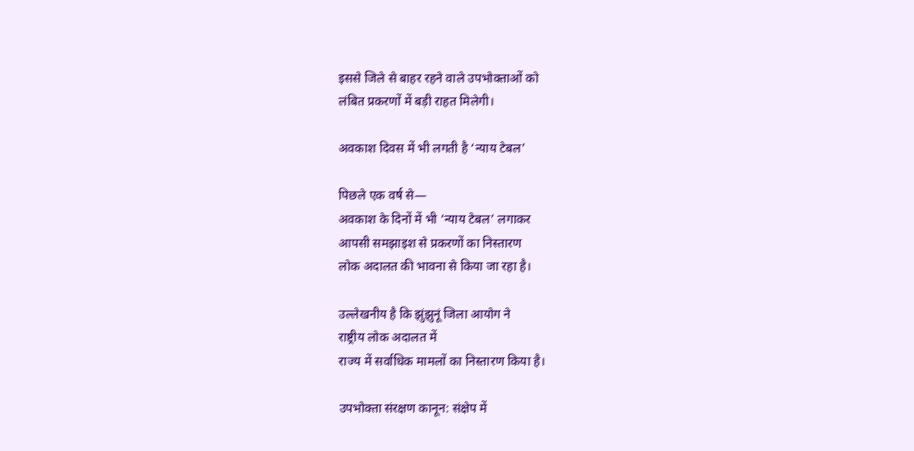इससे जिले से बाहर रहने वाले उपभोक्ताओं को
लंबित प्रकरणों में बड़ी राहत मिलेगी।

अवकाश दिवस में भी लगती है ‘न्याय टेबल’

पिछले एक वर्ष से—
अवकाश के दिनों में भी ‘न्याय टेबल’ लगाकर
आपसी समझाइश से प्रकरणों का निस्तारण
लोक अदालत की भावना से किया जा रहा है।

उल्लेखनीय है कि झुंझुनूं जिला आयोग ने
राष्ट्रीय लोक अदालत में
राज्य में सर्वाधिक मामलों का निस्तारण किया है।

उपभोक्ता संरक्षण कानून: संक्षेप में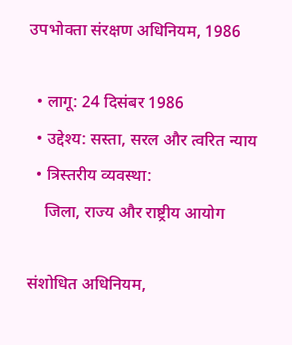उपभोक्ता संरक्षण अधिनियम, 1986

  • लागू: 24 दिसंबर 1986
  • उद्देश्य: सस्ता, सरल और त्वरित न्याय
  • त्रिस्तरीय व्यवस्था:
    जिला, राज्य और राष्ट्रीय आयोग

संशोधित अधिनियम,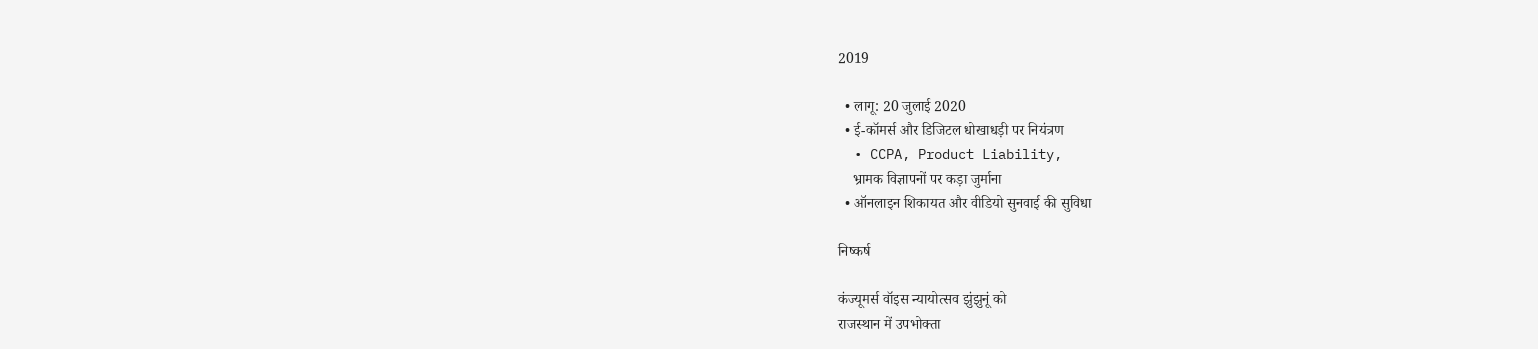2019

  • लागू: 20 जुलाई 2020
  • ई-कॉमर्स और डिजिटल धोखाधड़ी पर नियंत्रण
  • CCPA, Product Liability,
    भ्रामक विज्ञापनों पर कड़ा जुर्माना
  • ऑनलाइन शिकायत और वीडियो सुनवाई की सुविधा

निष्कर्ष

कंज्यूमर्स वॉइस न्यायोत्सव झुंझुनूं को
राजस्थान में उपभोक्ता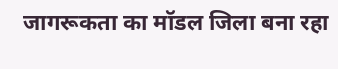जागरूकता का मॉडल जिला बना रहा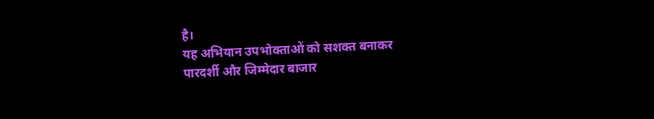है।
यह अभियान उपभोक्ताओं को सशक्त बनाकर
पारदर्शी और जिम्मेदार बाजार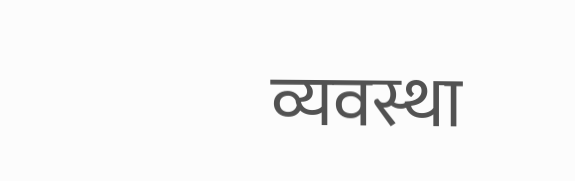व्यवस्था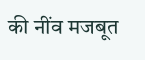की नींव मजबूत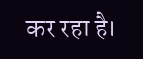कर रहा है।